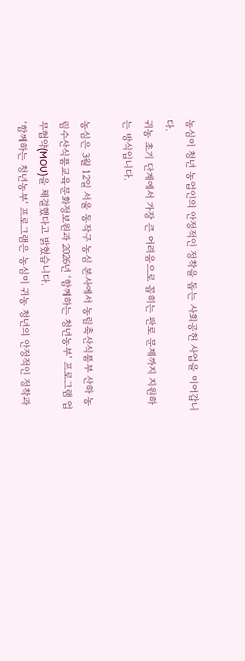농심이 청년 농업인의 안정적인 정착을 돕는 사회공헌 사업을 이어갑니다.
귀농 초기 단계에서 가장 큰 어려움으로 꼽히는 판로 문제까지 지원하는 방식입니다.

농심은 3월 12일 서울 동작구 농심 본사에서 농림축산식품부 산하 농림수산식품교육문화정보원과 2026년 ‘함께하는 청년농부’ 프로그램 업무협약(MOU)을 체결했다고 밝혔습니다.
‘함께하는 청년농부’ 프로그램은 농심이 귀농 청년의 안정적인 정착과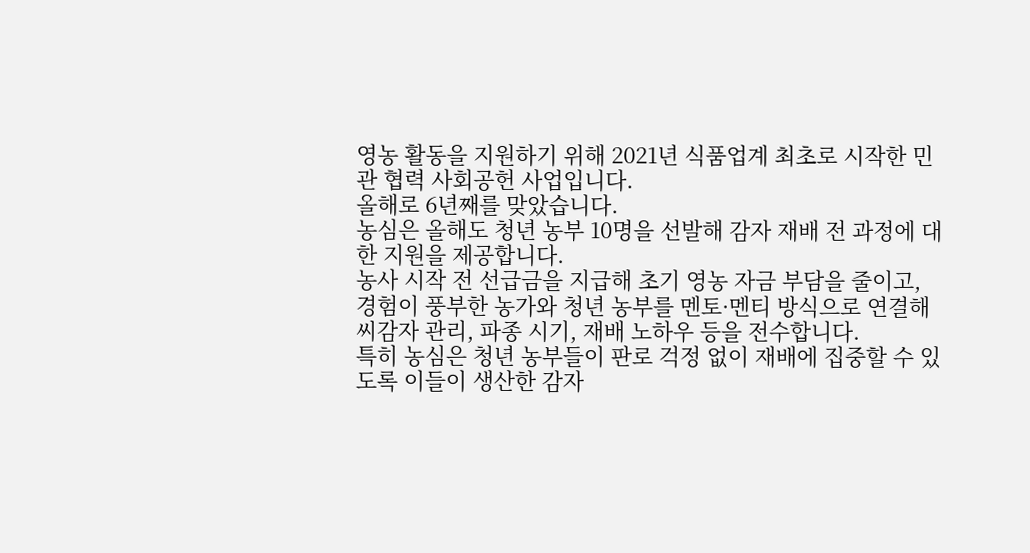영농 활동을 지원하기 위해 2021년 식품업계 최초로 시작한 민관 협력 사회공헌 사업입니다.
올해로 6년째를 맞았습니다.
농심은 올해도 청년 농부 10명을 선발해 감자 재배 전 과정에 대한 지원을 제공합니다.
농사 시작 전 선급금을 지급해 초기 영농 자금 부담을 줄이고, 경험이 풍부한 농가와 청년 농부를 멘토·멘티 방식으로 연결해 씨감자 관리, 파종 시기, 재배 노하우 등을 전수합니다.
특히 농심은 청년 농부들이 판로 걱정 없이 재배에 집중할 수 있도록 이들이 생산한 감자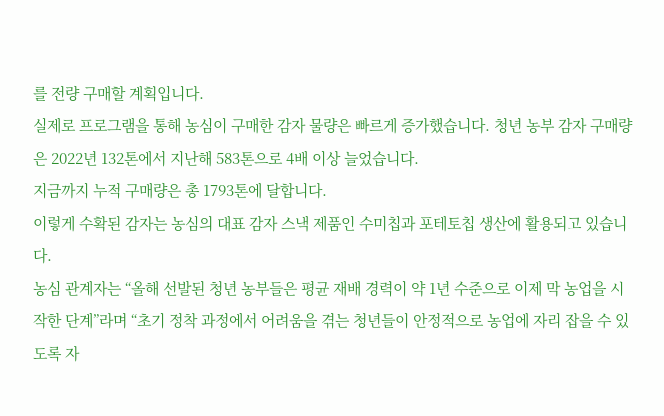를 전량 구매할 계획입니다.
실제로 프로그램을 통해 농심이 구매한 감자 물량은 빠르게 증가했습니다. 청년 농부 감자 구매량은 2022년 132톤에서 지난해 583톤으로 4배 이상 늘었습니다.
지금까지 누적 구매량은 총 1793톤에 달합니다.
이렇게 수확된 감자는 농심의 대표 감자 스낵 제품인 수미칩과 포테토칩 생산에 활용되고 있습니다.
농심 관계자는 “올해 선발된 청년 농부들은 평균 재배 경력이 약 1년 수준으로 이제 막 농업을 시작한 단계”라며 “초기 정착 과정에서 어려움을 겪는 청년들이 안정적으로 농업에 자리 잡을 수 있도록 자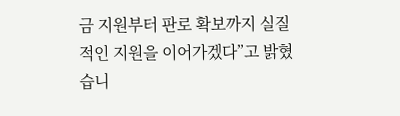금 지원부터 판로 확보까지 실질적인 지원을 이어가겠다”고 밝혔습니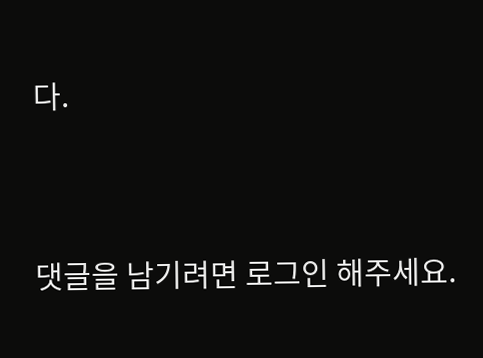다.




댓글을 남기려면 로그인 해주세요.